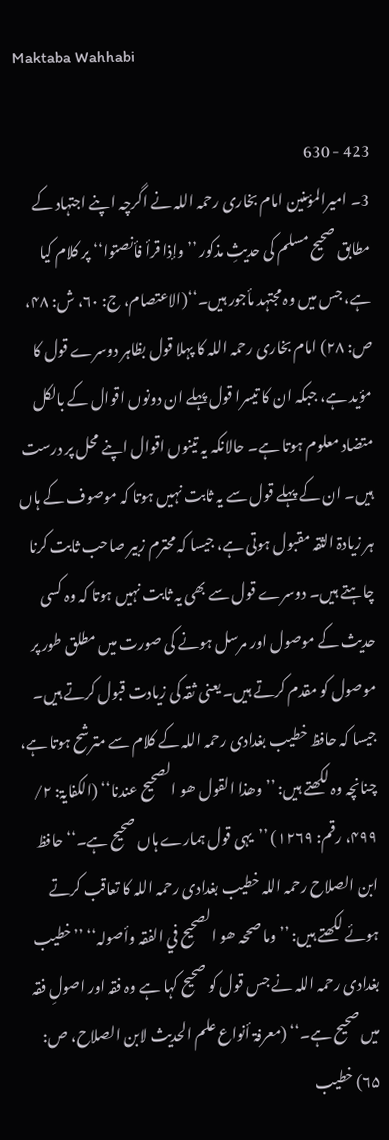Maktaba Wahhabi

423 - 630
3۔ امیرالمؤمنین امام بخاری رحمہ اللہ نے اگرچہ اپنے اجتہاد کے مطابق صحیح مسلم کی حدیثِ مذکور ’’وإذا قرأ فأنصتوا‘‘ پر کلام کیا ہے، جس میں وہ مجتہد مأجور ہیں۔‘‘(الاعتصام، ج: ۶۰، ش: ۴۸، ص: ۲۸) امام بخاری رحمہ اللہ کا پہلا قول بظاہر دوسرے قول کا مؤید ہے، جبکہ ان کا تیسرا قول پہلے ان دونوں اقوال کے بالکل متضاد معلوم ہوتا ہے۔ حالانکہ یہ تینوں اقوال اپنے محل پر درست ہیں۔ ان کے پہلے قول سے یہ ثابت نہیں ہوتا کہ موصوف کے ہاں ہر زیادۃ الثقہ مقبول ہوتی ہے، جیسا کہ محترم زبیر صاحب ثابت کرنا چاہتے ہیں۔ دوسرے قول سے بھی یہ ثابت نہیں ہوتا کہ وہ کسی حدیث کے موصول اور مرسل ہونے کی صورت میں مطلق طور پر موصول کو مقدم کرتے ہیں۔ یعنی ثقہ کی زیادت قبول کرتے ہیں۔ جیسا کہ حافظ خطیب بغدادی رحمہ اللہ کے کلام سے مترشح ہوتا ہے، چنانچہ وہ لکھتے ہیں: ’’وھذا القول ھو الصحیح عندنا‘‘ (الکفایۃ: ۲/ ۴۹۹، رقم: ۱۲۶۹) ’’یہی قول ہمارے ہاں صحیح ہے۔‘‘ حافظ ابن الصلاح رحمہ اللہ خطیب بغدادی رحمہ اللہ کا تعاقب کرتے ہوئے لکھتے ہیں: ’’وما صححہ ھو الصحیح في الفقہ وأصولہ‘‘ ’’خطیب بغدادی رحمہ اللہ نے جس قول کو صحیح کہا ہے وہ فقہ اور اصولِ فقہ میں صحیح ہے۔‘‘ (معرفۃ أنواع علم الحدیث لابن الصلاح، ص: ۶۵) خطیب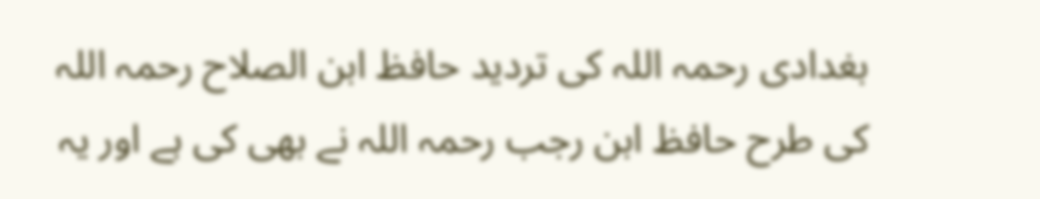بغدادی رحمہ اللہ کی تردید حافظ ابن الصلاح رحمہ اللہ کی طرح حافظ ابن رجب رحمہ اللہ نے بھی کی ہے اور یہ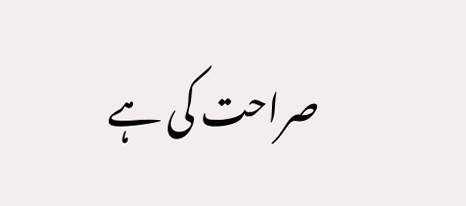صراحت کی ہے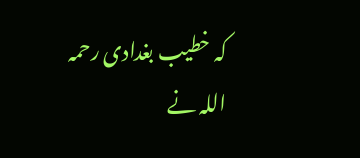کہ خطیب بغدادی رحمہ اللہ نے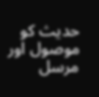حدیث کو موصول اور مرسل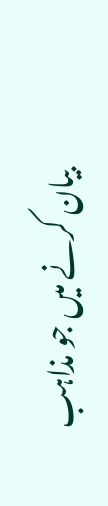بیان کرنے میں جو مذاہب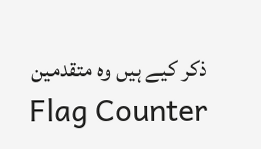ذکر کیے ہیں وہ متقدمین
Flag Counter